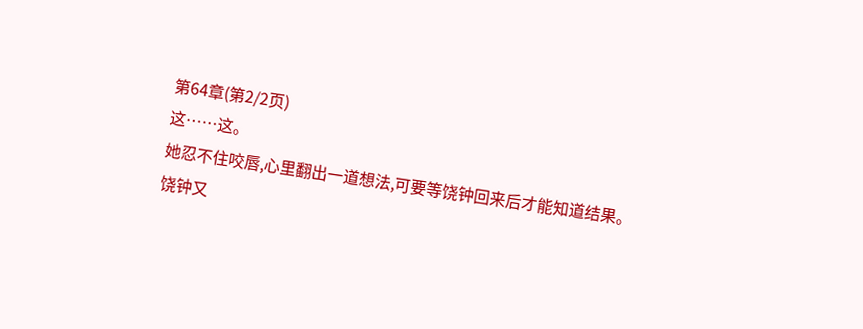第64章(第2/2页)
这……这。
她忍不住咬唇,心里翻出一道想法,可要等饶钟回来后才能知道结果。
饶钟又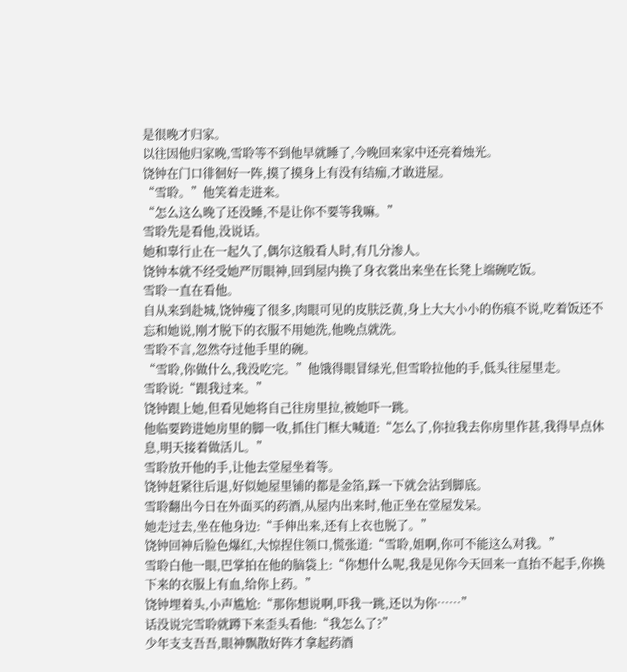是很晚才归家。
以往因他归家晚,雪聆等不到他早就睡了,今晚回来家中还亮着烛光。
饶钟在门口徘徊好一阵,摸了摸身上有没有结痂,才敢进屋。
“雪聆。”他笑着走进来。
“怎么这么晚了还没睡,不是让你不要等我嘛。”
雪聆先是看他,没说话。
她和辜行止在一起久了,偶尔这般看人时,有几分渗人。
饶钟本就不经受她严厉眼神,回到屋内换了身衣裳出来坐在长凳上端碗吃饭。
雪聆一直在看他。
自从来到赴城,饶钟瘦了很多,肉眼可见的皮肤泛黄,身上大大小小的伤痕不说,吃着饭还不忘和她说,刚才脱下的衣服不用她洗,他晚点就洗。
雪聆不言,忽然夺过他手里的碗。
“雪聆,你做什么,我没吃完。”他饿得眼冒绿光,但雪聆拉他的手,低头往屋里走。
雪聆说:“跟我过来。”
饶钟跟上她,但看见她将自己往房里拉,被她吓一跳。
他临要跨进她房里的脚一收,抓住门框大喊道:“怎么了,你拉我去你房里作甚,我得早点休息,明天接着做活儿。”
雪聆放开他的手,让他去堂屋坐着等。
饶钟赶紧往后退,好似她屋里铺的都是金箔,踩一下就会沾到脚底。
雪聆翻出今日在外面买的药酒,从屋内出来时,他正坐在堂屋发呆。
她走过去,坐在他身边:“手伸出来,还有上衣也脱了。”
饶钟回神后脸色爆红,大惊捏住领口,慌张道:“雪聆,姐啊,你可不能这么对我。”
雪聆白他一眼,巴掌拍在他的脑袋上:“你想什么呢,我是见你今天回来一直抬不起手,你换下来的衣服上有血,给你上药。”
饶钟埋着头,小声尴尬:“那你想说啊,吓我一跳,还以为你……”
话没说完雪聆就蹲下来歪头看他:“我怎么了?”
少年支支吾吾,眼神飘散好阵才拿起药酒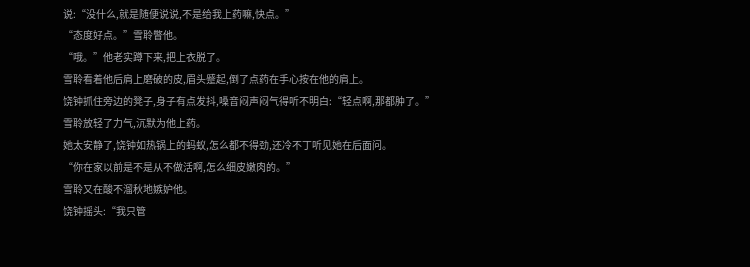说:“没什么,就是随便说说,不是给我上药嘛,快点。”
“态度好点。”雪聆瞥他。
“哦。”他老实蹲下来,把上衣脱了。
雪聆看着他后肩上磨破的皮,眉头蹙起,倒了点药在手心按在他的肩上。
饶钟抓住旁边的凳子,身子有点发抖,嗓音闷声闷气得听不明白:“轻点啊,那都肿了。”
雪聆放轻了力气,沉默为他上药。
她太安静了,饶钟如热锅上的蚂蚁,怎么都不得劲,还冷不丁听见她在后面问。
“你在家以前是不是从不做活啊,怎么细皮嫩肉的。”
雪聆又在酸不溜秋地嫉妒他。
饶钟摇头:“我只管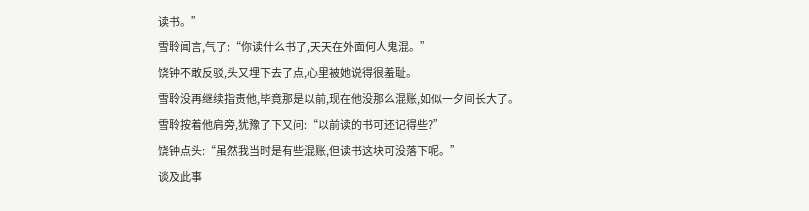读书。”
雪聆闻言,气了:“你读什么书了,天天在外面何人鬼混。”
饶钟不敢反驳,头又埋下去了点,心里被她说得很羞耻。
雪聆没再继续指责他,毕竟那是以前,现在他没那么混账,如似一夕间长大了。
雪聆按着他肩旁,犹豫了下又问:“以前读的书可还记得些?”
饶钟点头:“虽然我当时是有些混账,但读书这块可没落下呢。”
谈及此事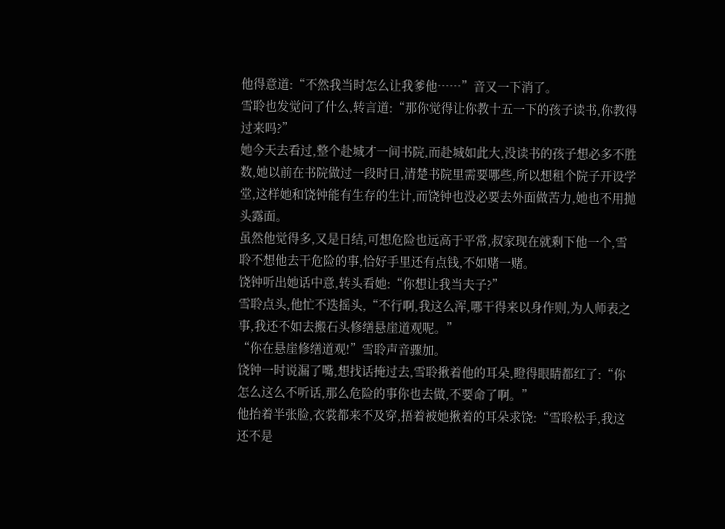他得意道:“不然我当时怎么让我爹他……”音又一下消了。
雪聆也发觉问了什么,转言道:“那你觉得让你教十五一下的孩子读书,你教得过来吗?”
她今天去看过,整个赴城才一间书院,而赴城如此大,没读书的孩子想必多不胜数,她以前在书院做过一段时日,清楚书院里需要哪些,所以想租个院子开设学堂,这样她和饶钟能有生存的生计,而饶钟也没必要去外面做苦力,她也不用抛头露面。
虽然他觉得多,又是日结,可想危险也远高于平常,叔家现在就剩下他一个,雪聆不想他去干危险的事,恰好手里还有点钱,不如赌一赌。
饶钟听出她话中意,转头看她:“你想让我当夫子?”
雪聆点头,他忙不迭摇头,“不行啊,我这么浑,哪干得来以身作则,为人师表之事,我还不如去搬石头修缮悬崖道观呢。”
“你在悬崖修缮道观!”雪聆声音骤加。
饶钟一时说漏了嘴,想找话掩过去,雪聆揪着他的耳朵,瞪得眼睛都红了:“你怎么这么不听话,那么危险的事你也去做,不要命了啊。”
他抬着半张脸,衣裳都来不及穿,捂着被她揪着的耳朵求饶:“雪聆松手,我这还不是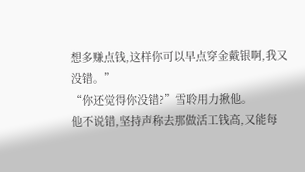想多赚点钱,这样你可以早点穿金戴银啊,我又没错。”
“你还觉得你没错?”雪聆用力揪他。
他不说错,坚持声称去那做活工钱高,又能每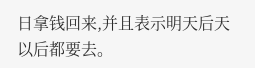日拿钱回来,并且表示明天后天以后都要去。